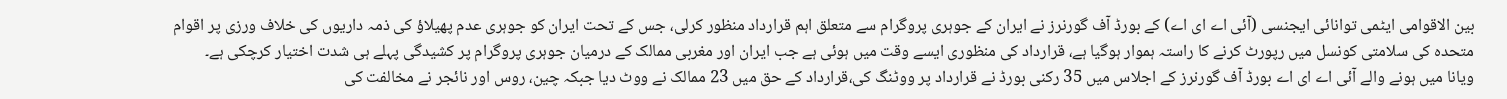بین الاقوامی ایٹمی توانائی ایجنسی (آئی اے ای اے) کے بورڈ آف گورنرز نے ایران کے جوہری پروگرام سے متعلق اہم قرارداد منظور کرلی، جس کے تحت ایران کو جوہری عدم پھیلاؤ کی ذمہ داریوں کی خلاف ورزی پر اقوام متحدہ کی سلامتی کونسل میں رپورٹ کرنے کا راستہ ہموار ہوگیا ہے، قرارداد کی منظوری ایسے وقت میں ہوئی ہے جب ایران اور مغربی ممالک کے درمیان جوہری پروگرام پر کشیدگی پہلے ہی شدت اختیار کرچکی ہے۔
ویانا میں ہونے والے آئی اے ای اے بورڈ آف گورنرز کے اجلاس میں 35 رکنی بورڈ نے قرارداد پر ووٹنگ کی،قرارداد کے حق میں 23 ممالک نے ووٹ دیا جبکہ چین، روس اور نائجر نے مخالفت کی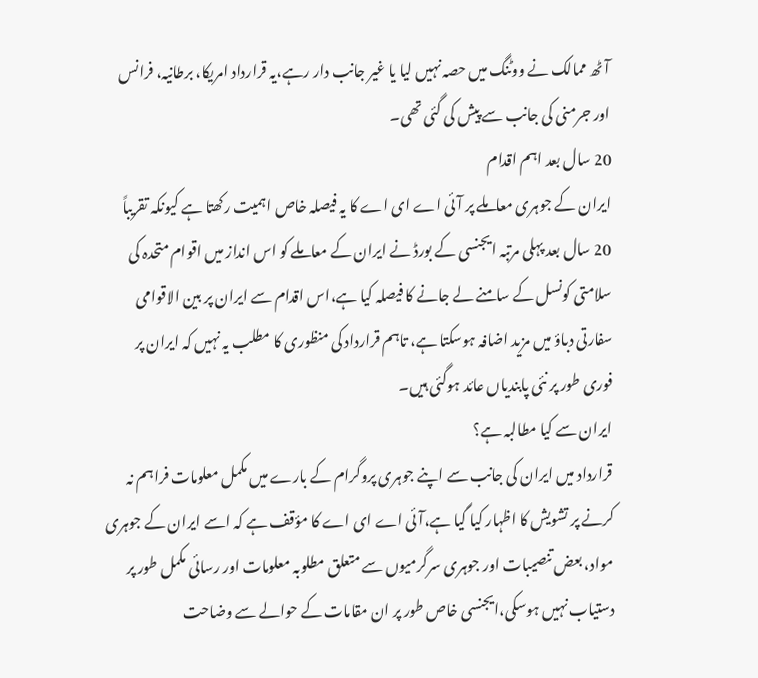آٹھ ممالک نے ووٹنگ میں حصہ نہیں لیا یا غیر جانب دار رہے،یہ قرارداد امریکا، برطانیہ، فرانس اور جرمنی کی جانب سے پیش کی گئی تھی۔
20 سال بعد اہم اقدام
ایران کے جوہری معاملے پر آئی اے ای اے کا یہ فیصلہ خاص اہمیت رکھتا ہے کیونکہ تقریباً 20 سال بعد پہلی مرتبہ ایجنسی کے بورڈ نے ایران کے معاملے کو اس انداز میں اقوام متحدہ کی سلامتی کونسل کے سامنے لے جانے کا فیصلہ کیا ہے،اس اقدام سے ایران پر بین الاقوامی سفارتی دباؤ میں مزید اضافہ ہوسکتا ہے، تاہم قرارداد کی منظوری کا مطلب یہ نہیں کہ ایران پر فوری طور پر نئی پابندیاں عائد ہوگئی ہیں۔
ایران سے کیا مطالبہ ہے؟
قرارداد میں ایران کی جانب سے اپنے جوہری پروگرام کے بارے میں مکمل معلومات فراہم نہ کرنے پر تشویش کا اظہار کیا گیا ہے،آئی اے ای اے کا مؤقف ہے کہ اسے ایران کے جوہری مواد، بعض تنصیبات اور جوہری سرگرمیوں سے متعلق مطلوبہ معلومات اور رسائی مکمل طور پر دستیاب نہیں ہوسکی،ایجنسی خاص طور پر ان مقامات کے حوالے سے وضاحت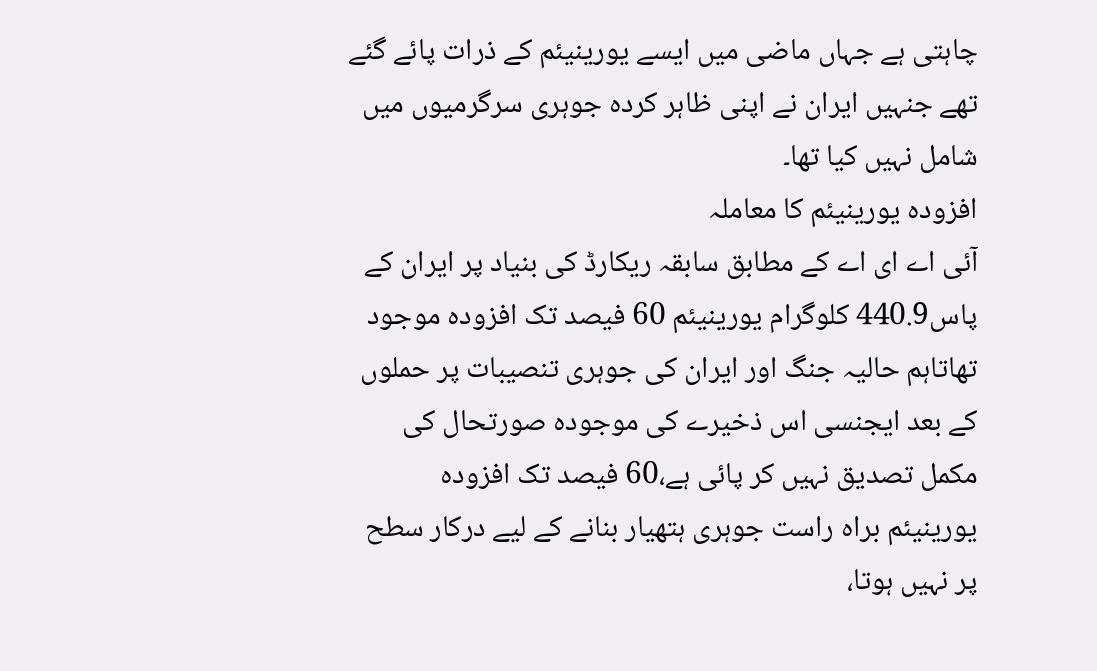چاہتی ہے جہاں ماضی میں ایسے یورینیئم کے ذرات پائے گئے تھے جنہیں ایران نے اپنی ظاہر کردہ جوہری سرگرمیوں میں شامل نہیں کیا تھا۔
افزودہ یورینیئم کا معاملہ
آئی اے ای اے کے مطابق سابقہ ریکارڈ کی بنیاد پر ایران کے پاس440.9 کلوگرام یورینیئم 60 فیصد تک افزودہ موجود تھاتاہم حالیہ جنگ اور ایران کی جوہری تنصیبات پر حملوں کے بعد ایجنسی اس ذخیرے کی موجودہ صورتحال کی مکمل تصدیق نہیں کر پائی ہے،60 فیصد تک افزودہ یورینیئم براہ راست جوہری ہتھیار بنانے کے لیے درکار سطح پر نہیں ہوتا،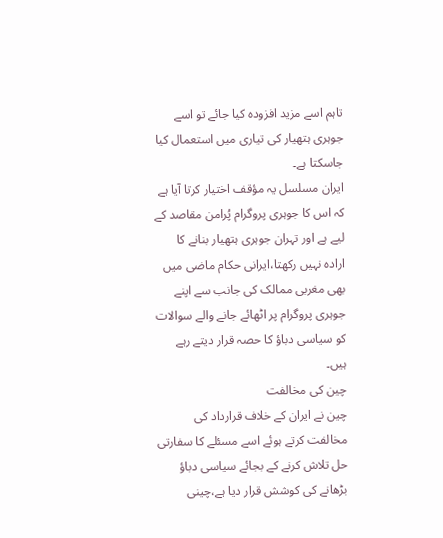تاہم اسے مزید افزودہ کیا جائے تو اسے جوہری ہتھیار کی تیاری میں استعمال کیا جاسکتا ہے۔
ایران مسلسل یہ مؤقف اختیار کرتا آیا ہے کہ اس کا جوہری پروگرام پُرامن مقاصد کے لیے ہے اور تہران جوہری ہتھیار بنانے کا ارادہ نہیں رکھتا،ایرانی حکام ماضی میں بھی مغربی ممالک کی جانب سے اپنے جوہری پروگرام پر اٹھائے جانے والے سوالات کو سیاسی دباؤ کا حصہ قرار دیتے رہے ہیں۔
چین کی مخالفت
چین نے ایران کے خلاف قرارداد کی مخالفت کرتے ہوئے اسے مسئلے کا سفارتی حل تلاش کرنے کے بجائے سیاسی دباؤ بڑھانے کی کوشش قرار دیا ہے،چینی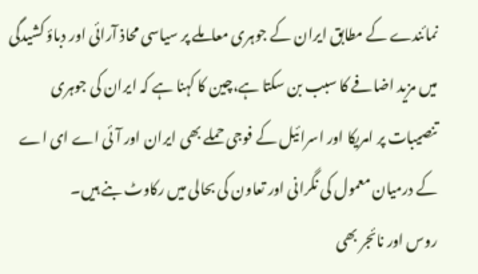نمائندے کے مطابق ایران کے جوہری معاملے پر سیاسی محاذ آرائی اور دباؤ کشیدگی میں مزید اضافے کا سبب بن سکتا ہے،چین کا کہنا ہے کہ ایران کی جوہری تنصیبات پر امریکا اور اسرائیل کے فوجی حملے بھی ایران اور آئی اے ای اے کے درمیان معمول کی نگرانی اور تعاون کی بحالی میں رکاوٹ بنے ہیں۔
روس اور نائجر بھی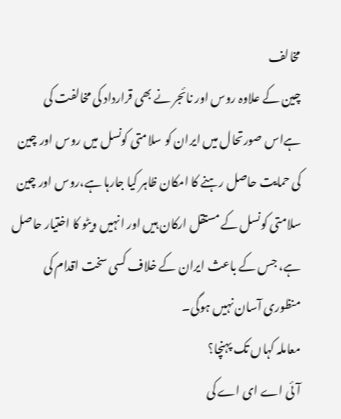مخالف
چین کے علاوہ روس اور نائجر نے بھی قرارداد کی مخالفت کی ہےاس صورتحال میں ایران کو سلامتی کونسل میں روس اور چین کی حمایت حاصل رہنے کا امکان ظاہر کیا جارہا ہے،روس اور چین سلامتی کونسل کے مستقل ارکان ہیں اور انہیں ویٹو کا اختیار حاصل ہے، جس کے باعث ایران کے خلاف کسی سخت اقدام کی منظوری آسان نہیں ہوگی۔
معاملہ کہاں تک پہنچا؟
آئی اے ای اے کی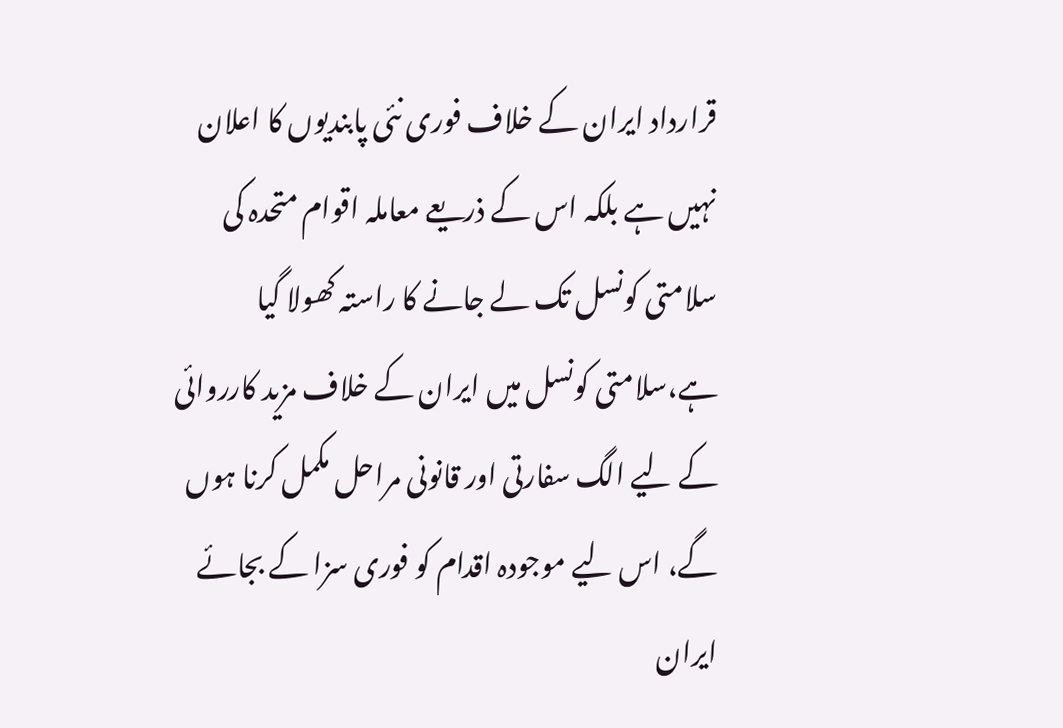قرارداد ایران کے خلاف فوری نئی پابندیوں کا اعلان نہیں ہے بلکہ اس کے ذریعے معاملہ اقوام متحدہ کی سلامتی کونسل تک لے جانے کا راستہ کھولا گیا ہے،سلامتی کونسل میں ایران کے خلاف مزید کارروائی کے لیے الگ سفارتی اور قانونی مراحل مکمل کرنا ہوں گے، اس لیے موجودہ اقدام کو فوری سزا کے بجائے ایران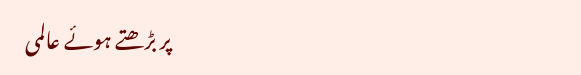پر بڑھتے ہوئے عالمی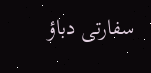سفارتی دباؤ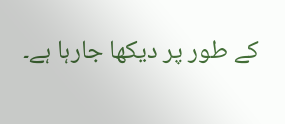کے طور پر دیکھا جارہا ہے۔